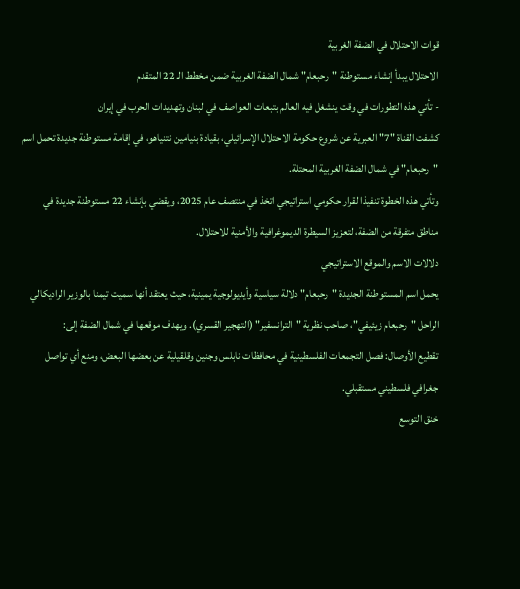قوات الاحتلال في الضفة الغربية
الاحتلال يبدأ إنشاء مستوطنة "رحبعام" شمال الضفة الغربية ضمن مخطط الـ 22 المتقدم
- تأتي هذه التطورات في وقت ينشغل فيه العالم بتبعات العواصف في لبنان وتهديدات الحرب في إيران
كشفت القناة "7" العبرية عن شروع حكومة الاحتلال الإسرائيلي، بقيادة بنيامين نتنياهو، في إقامة مستوطنة جديدة تحمل اسم "رحبعام" في شمال الضفة الغربية المحتلة.
وتأتي هذه الخطوة تنفيذا لقرار حكومي استراتيجي اتخذ في منتصف عام 2025، ويقضي بإنشاء 22 مستوطنة جديدة في مناطق متفرقة من الضفة، لتعزيز السيطرة الديموغرافية والأمنية للاحتلال.
دلالات الاسم والموقع الاستراتيجي
يحمل اسم المستوطنة الجديدة "رحبعام" دلالة سياسية وأيديولوجية يمينية، حيث يعتقد أنها سميت تيمنا بالوزير الراديكالي الراحل "رحبعام زيئيفي"، صاحب نظرية "الترانسفير" (التهجير القسري). ويهدف موقعها في شمال الضفة إلى:
تقطيع الأوصال: فصل التجمعات الفلسطينية في محافظات نابلس وجنين وقلقيلية عن بعضها البعض، ومنع أي تواصل جغرافي فلسطيني مستقبلي.
خنق التوسع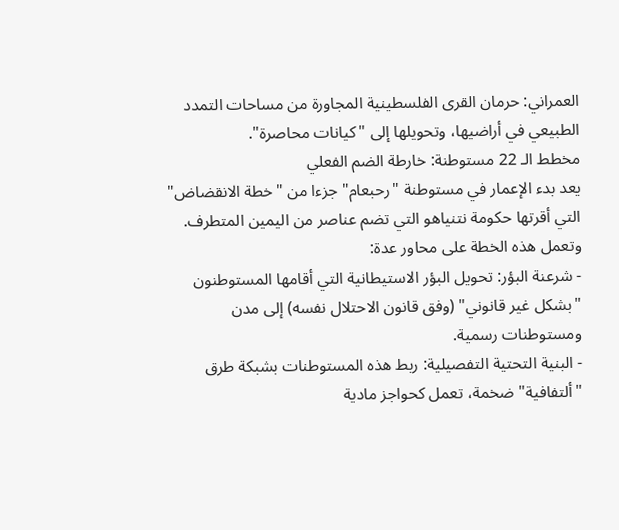العمراني: حرمان القرى الفلسطينية المجاورة من مساحات التمدد الطبيعي في أراضيها، وتحويلها إلى "كيانات محاصرة".
مخطط الـ 22 مستوطنة: خارطة الضم الفعلي
يعد بدء الإعمار في مستوطنة "رحبعام" جزءا من "خطة الانقضاض" التي أقرتها حكومة نتنياهو التي تضم عناصر من اليمين المتطرف. وتعمل هذه الخطة على محاور عدة:
- شرعنة البؤر: تحويل البؤر الاستيطانية التي أقامها المستوطنون "بشكل غير قانوني" (وفق قانون الاحتلال نفسه) إلى مدن ومستوطنات رسمية.
- البنية التحتية التفصيلية: ربط هذه المستوطنات بشبكة طرق "ألتفافية" ضخمة، تعمل كحواجز مادية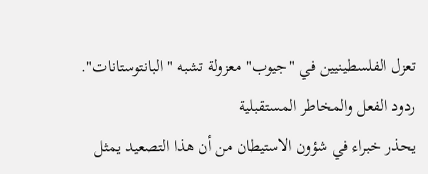تعزل الفلسطينيين في "جيوب" معزولة تشبه "البانتوستانات".
ردود الفعل والمخاطر المستقبلية
يحذر خبراء في شؤون الاستيطان من أن هذا التصعيد يمثل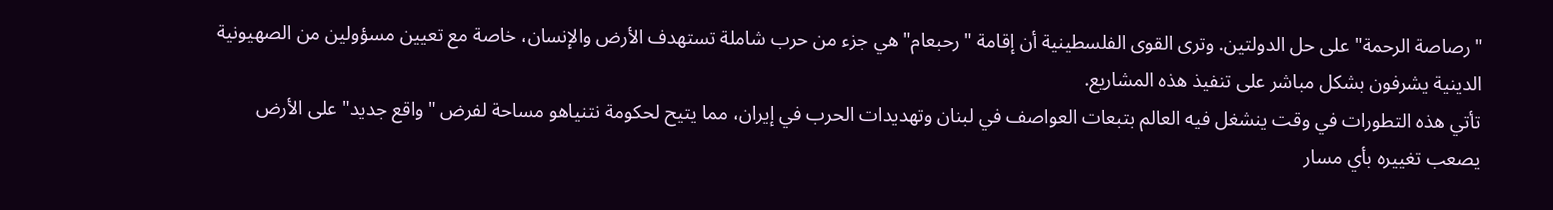"رصاصة الرحمة" على حل الدولتين. وترى القوى الفلسطينية أن إقامة "رحبعام" هي جزء من حرب شاملة تستهدف الأرض والإنسان، خاصة مع تعيين مسؤولين من الصهيونية الدينية يشرفون بشكل مباشر على تنفيذ هذه المشاريع.
تأتي هذه التطورات في وقت ينشغل فيه العالم بتبعات العواصف في لبنان وتهديدات الحرب في إيران، مما يتيح لحكومة نتنياهو مساحة لفرض "واقع جديد" على الأرض يصعب تغييره بأي مسار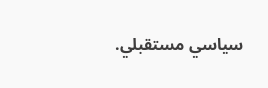سياسي مستقبلي.